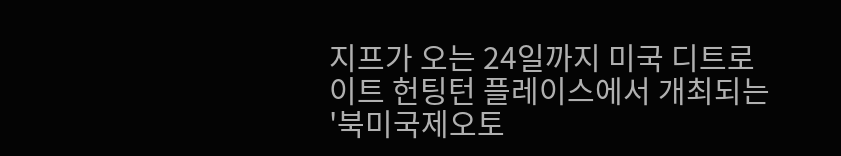지프가 오는 24일까지 미국 디트로이트 헌팅턴 플레이스에서 개최되는 '북미국제오토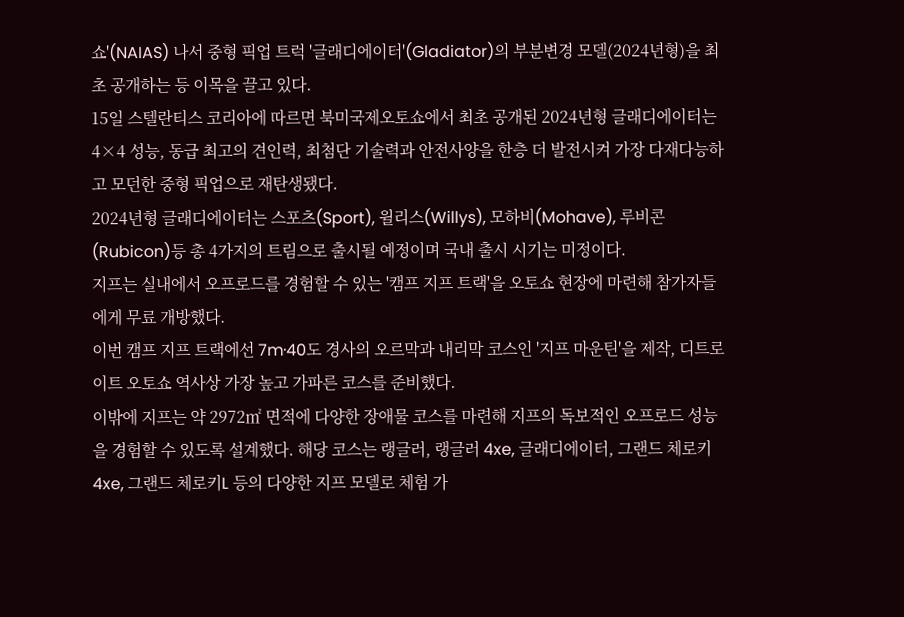쇼'(NAIAS) 나서 중형 픽업 트럭 '글래디에이터'(Gladiator)의 부분변경 모델(2024년형)을 최초 공개하는 등 이목을 끌고 있다.
15일 스텔란티스 코리아에 따르면 북미국제오토쇼에서 최초 공개된 2024년형 글래디에이터는 4×4 성능, 동급 최고의 견인력, 최첨단 기술력과 안전사양을 한층 더 발전시켜 가장 다재다능하고 모던한 중형 픽업으로 재탄생됐다.
2024년형 글래디에이터는 스포츠(Sport), 윌리스(Willys), 모하비(Mohave), 루비콘(Rubicon)등 총 4가지의 트림으로 출시될 예정이며 국내 출시 시기는 미정이다.
지프는 실내에서 오프로드를 경험할 수 있는 '캠프 지프 트랙'을 오토쇼 현장에 마련해 참가자들에게 무료 개방했다.
이번 캠프 지프 트랙에선 7m·40도 경사의 오르막과 내리막 코스인 '지프 마운틴'을 제작, 디트로이트 오토쇼 역사상 가장 높고 가파른 코스를 준비했다.
이밖에 지프는 약 2972㎡ 면적에 다양한 장애물 코스를 마련해 지프의 독보적인 오프로드 성능을 경험할 수 있도록 설계했다. 해당 코스는 랭글러, 랭글러 4xe, 글래디에이터, 그랜드 체로키 4xe, 그랜드 체로키L 등의 다양한 지프 모델로 체험 가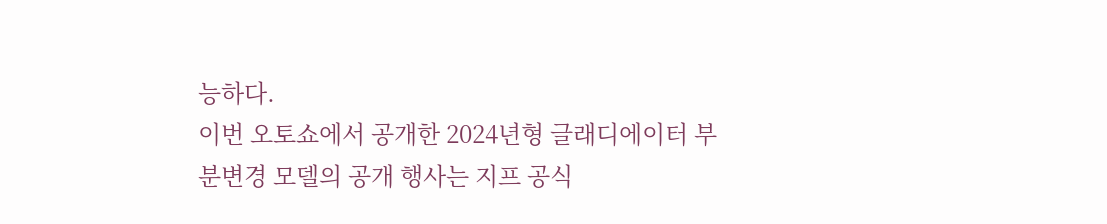능하다.
이번 오토쇼에서 공개한 2024년형 글래디에이터 부분변경 모델의 공개 행사는 지프 공식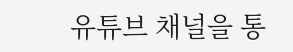유튜브 채널을 통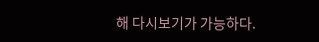해 다시보기가 가능하다.